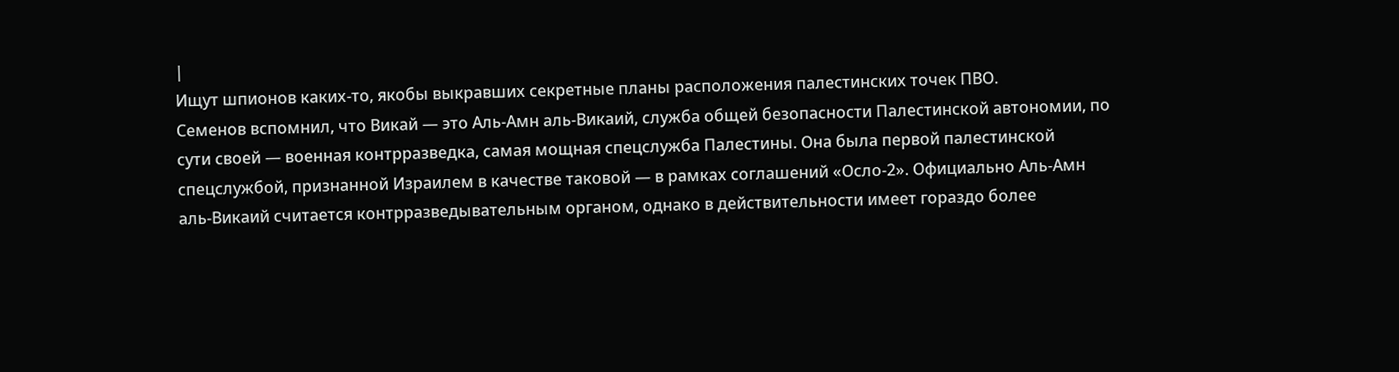|
Ищут шпионов каких-то, якобы выкравших секретные планы расположения палестинских точек ПВО.
Семенов вспомнил, что Викай — это Аль-Амн аль-Викаий, служба общей безопасности Палестинской автономии, по сути своей — военная контрразведка, самая мощная спецслужба Палестины. Она была первой палестинской спецслужбой, признанной Израилем в качестве таковой — в рамках соглашений «Осло-2». Официально Аль-Амн аль-Викаий считается контрразведывательным органом, однако в действительности имеет гораздо более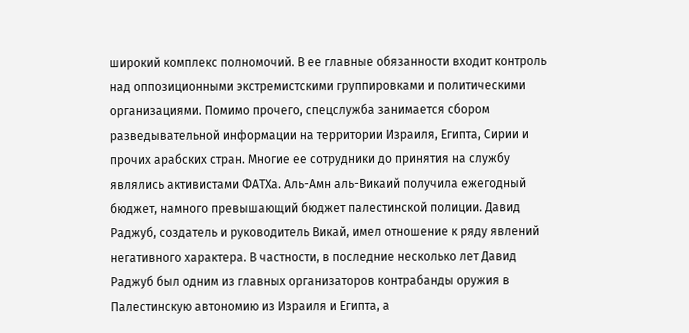широкий комплекс полномочий. В ее главные обязанности входит контроль над оппозиционными экстремистскими группировками и политическими организациями. Помимо прочего, спецслужба занимается сбором разведывательной информации на территории Израиля, Египта, Сирии и прочих арабских стран. Многие ее сотрудники до принятия на службу являлись активистами ФАТХа. Аль-Амн аль-Викаий получила ежегодный бюджет, намного превышающий бюджет палестинской полиции. Давид Раджуб, создатель и руководитель Викай, имел отношение к ряду явлений негативного характера. В частности, в последние несколько лет Давид Раджуб был одним из главных организаторов контрабанды оружия в Палестинскую автономию из Израиля и Египта, а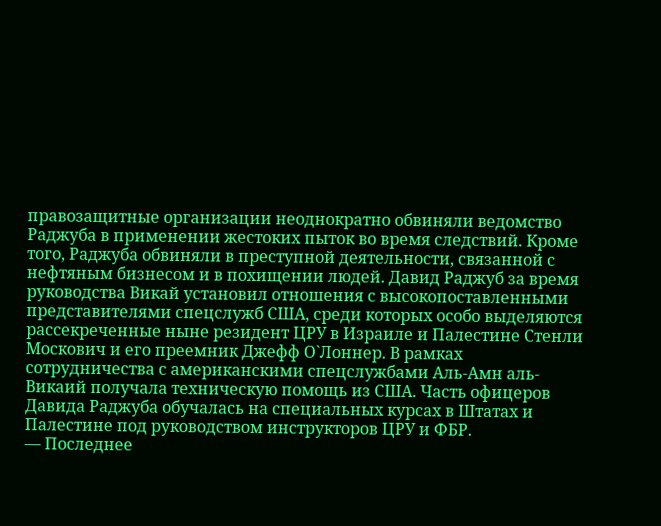правозащитные организации неоднократно обвиняли ведомство Раджуба в применении жестоких пыток во время следствий. Кроме того, Раджуба обвиняли в преступной деятельности, связанной с нефтяным бизнесом и в похищении людей. Давид Раджуб за время руководства Викай установил отношения с высокопоставленными представителями спецслужб США, среди которых особо выделяются рассекреченные ныне резидент ЦРУ в Израиле и Палестине Стенли Москович и его преемник Джефф О`Лоннер. В рамках сотрудничества с американскими спецслужбами Аль-Амн аль-Викаий получала техническую помощь из США. Часть офицеров Давида Раджуба обучалась на специальных курсах в Штатах и Палестине под руководством инструкторов ЦРУ и ФБР.
— Последнее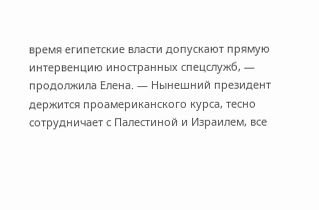время египетские власти допускают прямую интервенцию иностранных спецслужб, — продолжила Елена. — Нынешний президент держится проамериканского курса, тесно сотрудничает с Палестиной и Израилем, все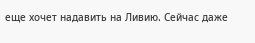еще хочет надавить на Ливию. Сейчас даже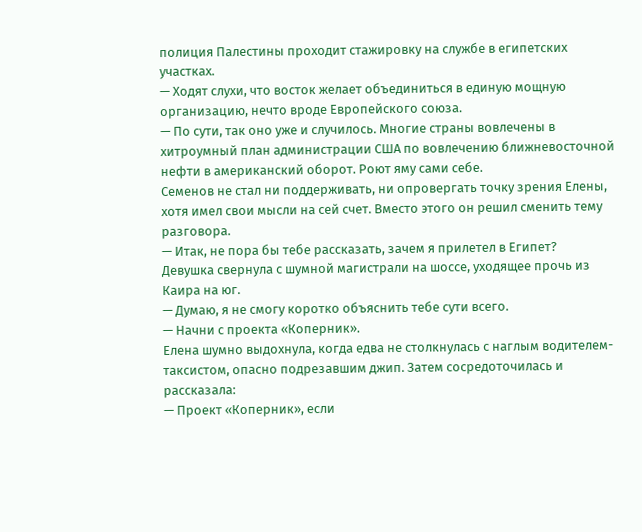полиция Палестины проходит стажировку на службе в египетских участках.
— Ходят слухи, что восток желает объединиться в единую мощную организацию, нечто вроде Европейского союза.
— По сути, так оно уже и случилось. Многие страны вовлечены в хитроумный план администрации США по вовлечению ближневосточной нефти в американский оборот. Роют яму сами себе.
Семенов не стал ни поддерживать, ни опровергать точку зрения Елены, хотя имел свои мысли на сей счет. Вместо этого он решил сменить тему разговора.
— Итак, не пора бы тебе рассказать, зачем я прилетел в Египет?
Девушка свернула с шумной магистрали на шоссе, уходящее прочь из Каира на юг.
— Думаю, я не смогу коротко объяснить тебе сути всего.
— Начни с проекта «Коперник».
Елена шумно выдохнула, когда едва не столкнулась с наглым водителем-таксистом, опасно подрезавшим джип. Затем сосредоточилась и рассказала:
— Проект «Коперник», если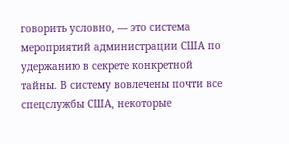говорить условно, — это система мероприятий администрации США по удержанию в секрете конкретной тайны. В систему вовлечены почти все спецслужбы США, некоторые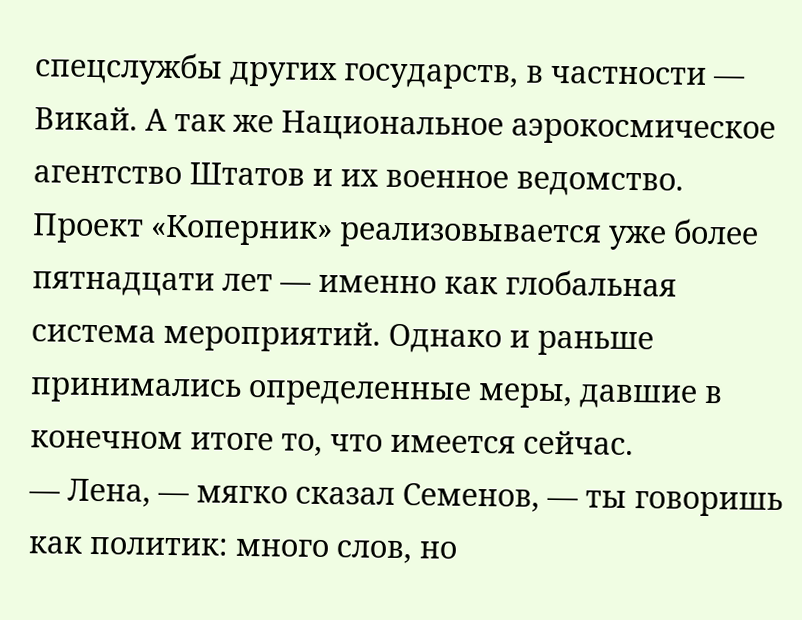спецслужбы других государств, в частности — Викай. А так же Национальное аэрокосмическое агентство Штатов и их военное ведомство. Проект «Коперник» реализовывается уже более пятнадцати лет — именно как глобальная система мероприятий. Однако и раньше принимались определенные меры, давшие в конечном итоге то, что имеется сейчас.
— Лена, — мягко сказал Семенов, — ты говоришь как политик: много слов, но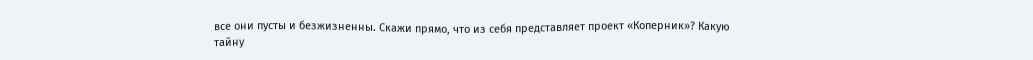все они пусты и безжизненны. Скажи прямо, что из себя представляет проект «Коперник»? Какую тайну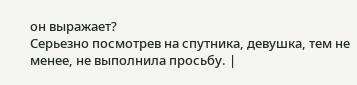он выражает?
Серьезно посмотрев на спутника, девушка, тем не менее, не выполнила просьбу. |